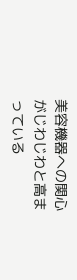美容機器への関心がじわじわと高まっている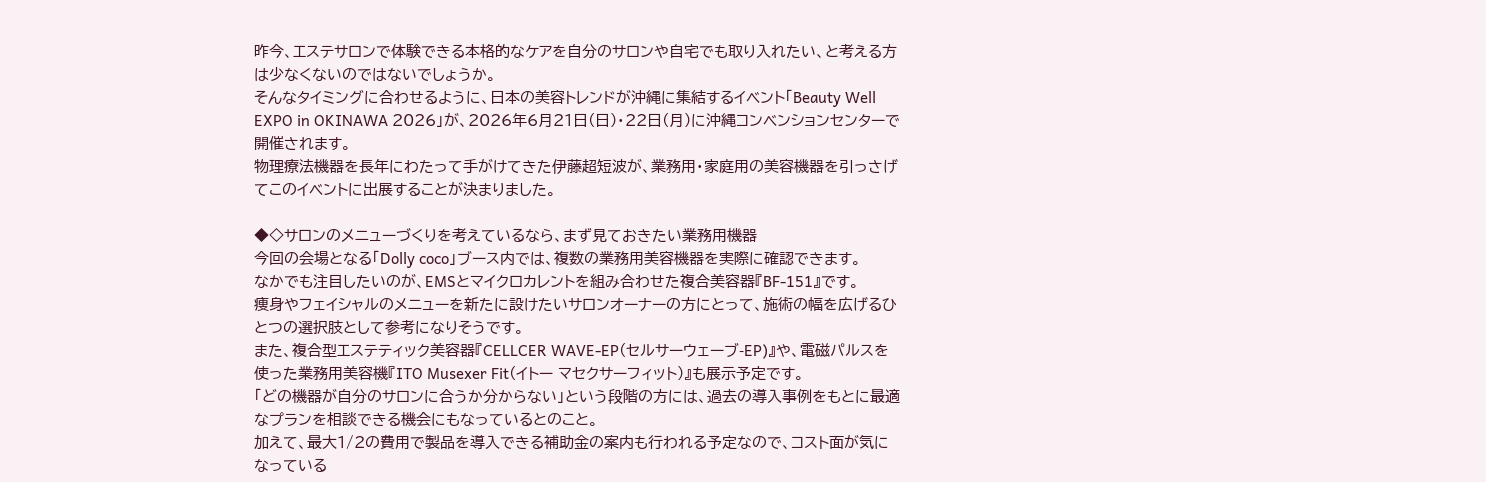昨今、エステサロンで体験できる本格的なケアを自分のサロンや自宅でも取り入れたい、と考える方は少なくないのではないでしょうか。
そんなタイミングに合わせるように、日本の美容トレンドが沖縄に集結するイベント「Beauty Well EXPO in OKINAWA 2026」が、2026年6月21日(日)・22日(月)に沖縄コンベンションセンターで開催されます。
物理療法機器を長年にわたって手がけてきた伊藤超短波が、業務用・家庭用の美容機器を引っさげてこのイベントに出展することが決まりました。

◆◇サロンのメニューづくりを考えているなら、まず見ておきたい業務用機器
今回の会場となる「Dolly coco」ブース内では、複数の業務用美容機器を実際に確認できます。
なかでも注目したいのが、EMSとマイクロカレントを組み合わせた複合美容器『BF-151』です。
痩身やフェイシャルのメニューを新たに設けたいサロンオーナーの方にとって、施術の幅を広げるひとつの選択肢として参考になりそうです。
また、複合型エステティック美容器『CELLCER WAVE-EP(セルサーウェーブ-EP)』や、電磁パルスを使った業務用美容機『ITO Musexer Fit(イトー マセクサーフィット)』も展示予定です。
「どの機器が自分のサロンに合うか分からない」という段階の方には、過去の導入事例をもとに最適なプランを相談できる機会にもなっているとのこと。
加えて、最大1/2の費用で製品を導入できる補助金の案内も行われる予定なので、コスト面が気になっている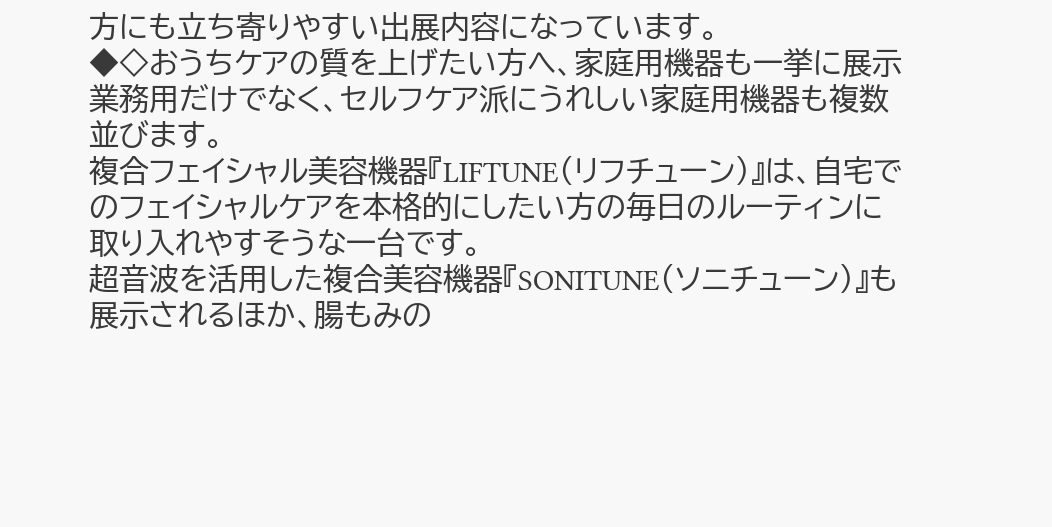方にも立ち寄りやすい出展内容になっています。
◆◇おうちケアの質を上げたい方へ、家庭用機器も一挙に展示
業務用だけでなく、セルフケア派にうれしい家庭用機器も複数並びます。
複合フェイシャル美容機器『LIFTUNE(リフチューン)』は、自宅でのフェイシャルケアを本格的にしたい方の毎日のルーティンに取り入れやすそうな一台です。
超音波を活用した複合美容機器『SONITUNE(ソニチューン)』も展示されるほか、腸もみの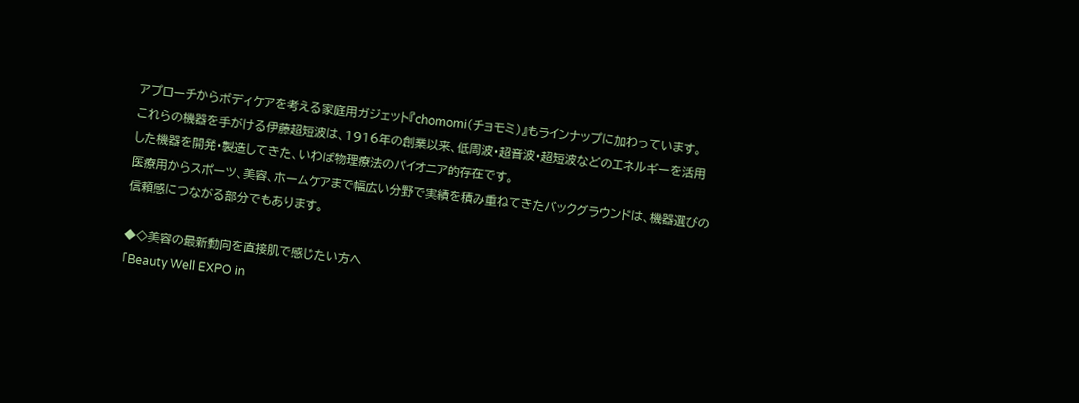アプローチからボディケアを考える家庭用ガジェット『chomomi(チョモミ)』もラインナップに加わっています。
これらの機器を手がける伊藤超短波は、1916年の創業以来、低周波・超音波・超短波などのエネルギーを活用した機器を開発・製造してきた、いわば物理療法のパイオニア的存在です。
医療用からスポーツ、美容、ホームケアまで幅広い分野で実績を積み重ねてきたバックグラウンドは、機器選びの信頼感につながる部分でもあります。

◆◇美容の最新動向を直接肌で感じたい方へ
「Beauty Well EXPO in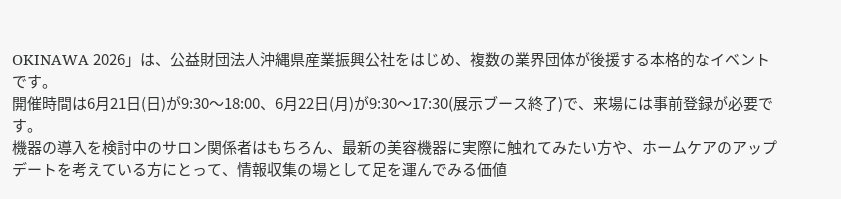OKINAWA 2026」は、公益財団法人沖縄県産業振興公社をはじめ、複数の業界団体が後援する本格的なイベントです。
開催時間は6月21日(日)が9:30〜18:00、6月22日(月)が9:30〜17:30(展示ブース終了)で、来場には事前登録が必要です。
機器の導入を検討中のサロン関係者はもちろん、最新の美容機器に実際に触れてみたい方や、ホームケアのアップデートを考えている方にとって、情報収集の場として足を運んでみる価値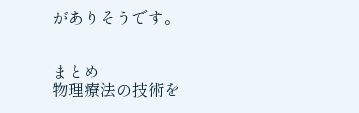がありそうです。


まとめ
物理療法の技術を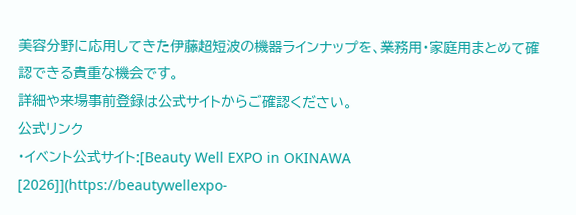美容分野に応用してきた伊藤超短波の機器ラインナップを、業務用・家庭用まとめて確認できる貴重な機会です。
詳細や来場事前登録は公式サイトからご確認ください。
公式リンク
・イベント公式サイト:[Beauty Well EXPO in OKINAWA [2026]](https://beautywellexpo-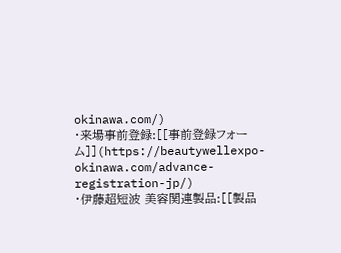okinawa.com/)
・来場事前登録:[[事前登録フォーム]](https://beautywellexpo-okinawa.com/advance-registration-jp/)
・伊藤超短波 美容関連製品:[[製品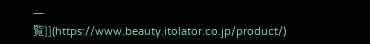一覧]](https://www.beauty.itolator.co.jp/product/)